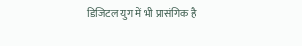डिजिटल युग में भी प्रासंगिक है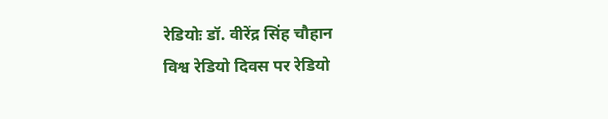रेडियोः डॉ. वीरेंद्र सिंह चौहान
विश्व रेडियो दिवस पर रेडियो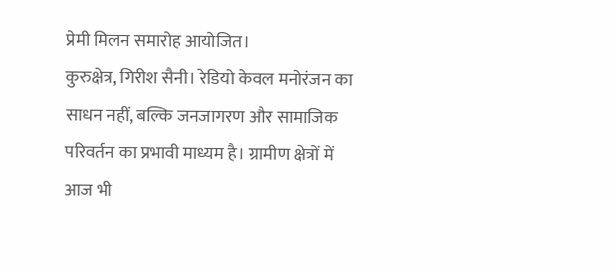प्रेमी मिलन समारोह आयोजित।
कुरुक्षेत्र, गिरीश सैनी। रेडियो केवल मनोरंजन का साधन नहीं, बल्कि जनजागरण और सामाजिक परिवर्तन का प्रभावी माध्यम है। ग्रामीण क्षेत्रों में आज भी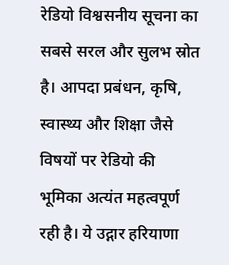रेडियो विश्वसनीय सूचना का सबसे सरल और सुलभ स्रोत है। आपदा प्रबंधन, कृषि, स्वास्थ्य और शिक्षा जैसे विषयों पर रेडियो की भूमिका अत्यंत महत्वपूर्ण रही है। ये उद्गार हरियाणा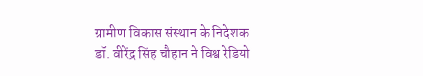ग्रामीण विकास संस्थान के निदेशक डॉ. वीरेंद्र सिंह चौहान ने विश्व रेडियो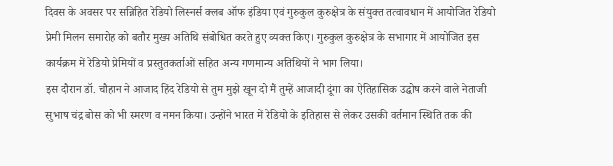दिवस के अवसर पर सन्निहित रेडियो लिस्नर्स क्लब ऑफ इंडिया एवं गुरुकुल कुरुक्षेत्र के संयुक्त तत्वावधान में आयोजित रेडियो प्रेमी मिलन समारोह को बतौर मुख्य अतिथि संबोधित करते हुए व्यक्त किए। गुरुकुल कुरुक्षेत्र के सभागार में आयोजित इस कार्यक्रम में रेडियो प्रेमियों व प्रस्तुतकर्ताओं सहित अन्य गणमान्य अतिथियों ने भाग लिया।
इस दौरान डॉ. चौहान ने आजाद हिंद रेडियो से तुम मुझे खून दो मैं तुम्हें आजादी दूंगा का ऐतिहासिक उद्घोष करने वाले नेताजी सुभाष चंद्र बोस को भी स्मरण व नमन किया। उन्होंने भारत में रेडियो के इतिहास से लेकर उसकी वर्तमान स्थिति तक की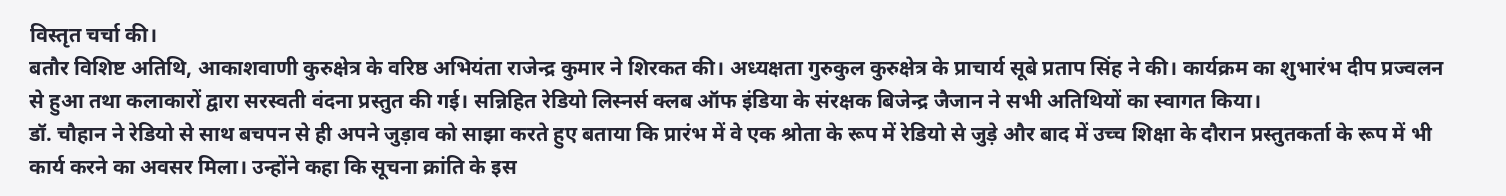विस्तृत चर्चा की।
बतौर विशिष्ट अतिथि, आकाशवाणी कुरुक्षेत्र के वरिष्ठ अभियंता राजेन्द्र कुमार ने शिरकत की। अध्यक्षता गुरुकुल कुरुक्षेत्र के प्राचार्य सूबे प्रताप सिंह ने की। कार्यक्रम का शुभारंभ दीप प्रज्वलन से हुआ तथा कलाकारों द्वारा सरस्वती वंदना प्रस्तुत की गई। सन्निहित रेडियो लिस्नर्स क्लब ऑफ इंडिया के संरक्षक बिजेन्द्र जैजान ने सभी अतिथियों का स्वागत किया।
डॉ. चौहान ने रेडियो से साथ बचपन से ही अपने जुड़ाव को साझा करते हुए बताया कि प्रारंभ में वे एक श्रोता के रूप में रेडियो से जुड़े और बाद में उच्च शिक्षा के दौरान प्रस्तुतकर्ता के रूप में भी कार्य करने का अवसर मिला। उन्होंने कहा कि सूचना क्रांति के इस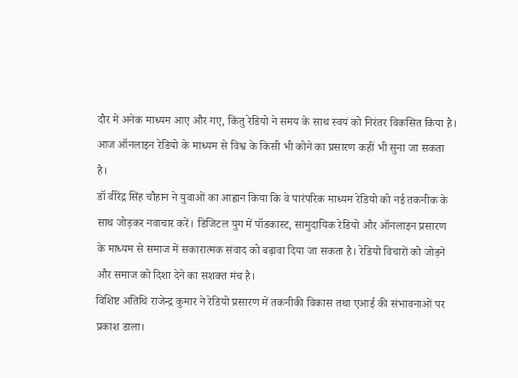दौर में अनेक माध्यम आए और गए, किंतु रेडियो ने समय के साथ स्वयं को निरंतर विकसित किया है। आज ऑनलाइन रेडियो के माध्यम से विश्व के किसी भी कोने का प्रसारण कहीं भी सुना जा सकता है।
डॉ वीरेंद्र सिंह चौहान ने युवाओं का आह्वान किया कि वे पारंपरिक माध्यम रेडियो को नई तकनीक के साथ जोड़कर नवाचार करें। डिजिटल युग में पॉडकास्ट, सामुदायिक रेडियो और ऑनलाइन प्रसारण के माध्यम से समाज में सकारात्मक संवाद को बढ़ावा दिया जा सकता है। रेडियो विचारों को जोड़ने और समाज को दिशा देने का सशक्त मंच है।
विशिष्ट अतिथि राजेन्द्र कुमार ने रेडियो प्रसारण में तकनीकी विकास तथा एआई की संभावनाओं पर प्रकाश डाला।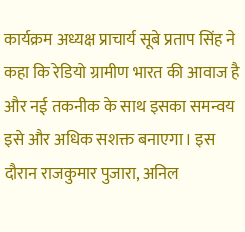कार्यक्रम अध्यक्ष प्राचार्य सूबे प्रताप सिंह ने कहा कि रेडियो ग्रामीण भारत की आवाज है और नई तकनीक के साथ इसका समन्वय इसे और अधिक सशक्त बनाएगा। इस दौरान राजकुमार पुजारा, अनिल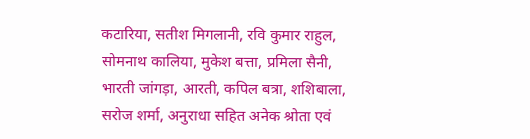कटारिया, सतीश मिगलानी, रवि कुमार राहुल, सोमनाथ कालिया, मुकेश बत्ता, प्रमिला सैनी, भारती जांगड़ा, आरती, कपिल बत्रा, शशिबाला, सरोज शर्मा, अनुराधा सहित अनेक श्रोता एवं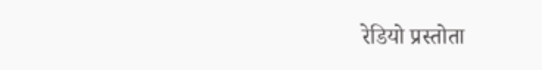रेडियो प्रस्तोता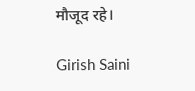मौजूद रहे।

Girish Saini